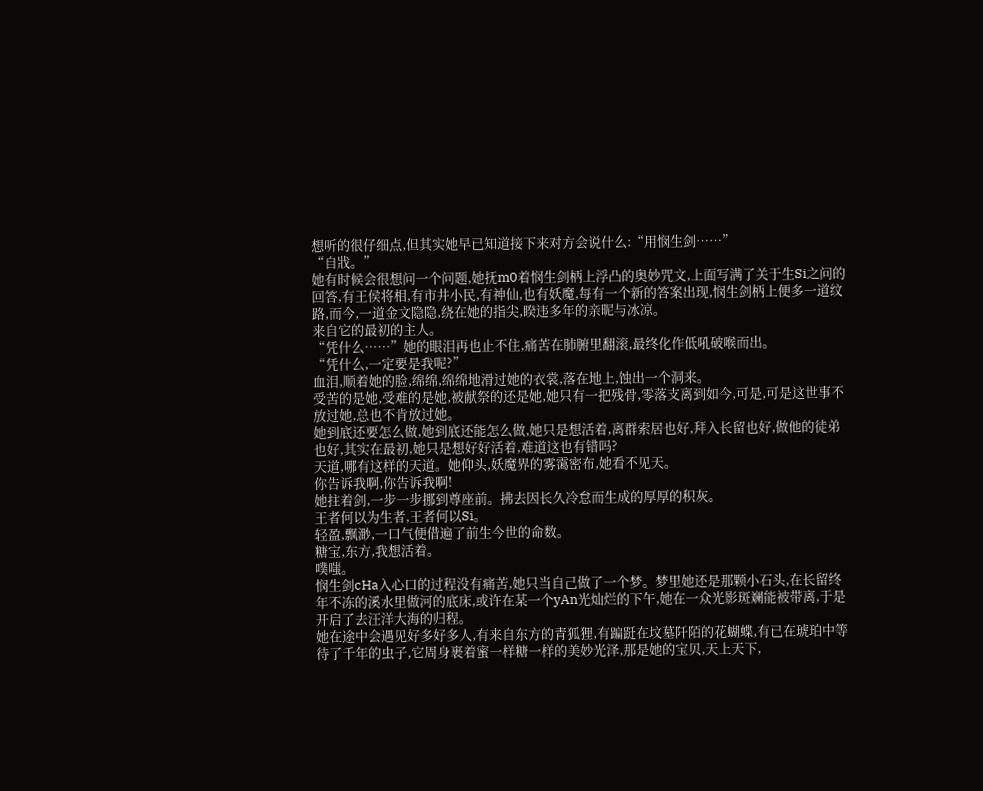想听的很仔细点,但其实她早已知道接下来对方会说什么:“用悯生剑……”
“自戕。”
她有时候会很想问一个问题,她抚m0着悯生剑柄上浮凸的奥妙咒文,上面写满了关于生Si之问的回答,有王侯将相,有市井小民,有神仙,也有妖魔,每有一个新的答案出现,悯生剑柄上便多一道纹路,而今,一道金文隐隐,绕在她的指尖,睽违多年的亲昵与冰凉。
来自它的最初的主人。
“凭什么……”她的眼泪再也止不住,痛苦在肺腑里翻滚,最终化作低吼破喉而出。
“凭什么,一定要是我呢?”
血泪,顺着她的脸,绵绵,绵绵地滑过她的衣裳,落在地上,蚀出一个洞来。
受苦的是她,受难的是她,被献祭的还是她,她只有一把残骨,零落支离到如今,可是,可是这世事不放过她,总也不肯放过她。
她到底还要怎么做,她到底还能怎么做,她只是想活着,离群索居也好,拜入长留也好,做他的徒弟也好,其实在最初,她只是想好好活着,难道这也有错吗?
天道,哪有这样的天道。她仰头,妖魔界的雾霭密布,她看不见天。
你告诉我啊,你告诉我啊!
她拄着剑,一步一步挪到尊座前。拂去因长久冷怠而生成的厚厚的积灰。
王者何以为生者,王者何以Si。
轻盈,飘渺,一口气便借遍了前生今世的命数。
糖宝,东方,我想活着。
噗嗤。
悯生剑cHa入心口的过程没有痛苦,她只当自己做了一个梦。梦里她还是那颗小石头,在长留终年不冻的溪水里做河的底床,或许在某一个yAn光灿烂的下午,她在一众光影斑斓能被带离,于是开启了去汪洋大海的归程。
她在途中会遇见好多好多人,有来自东方的青狐狸,有蹁跹在坟墓阡陌的花蝴蝶,有已在琥珀中等待了千年的虫子,它周身裹着蜜一样糖一样的美妙光泽,那是她的宝贝,天上天下,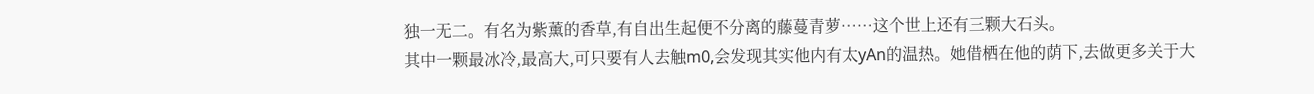独一无二。有名为紫薰的香草,有自出生起便不分离的藤蔓青萝……这个世上还有三颗大石头。
其中一颗最冰冷,最高大,可只要有人去触m0,会发现其实他内有太yAn的温热。她借栖在他的荫下,去做更多关于大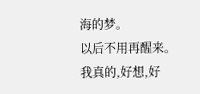海的梦。
以后不用再醒来。
我真的,好想,好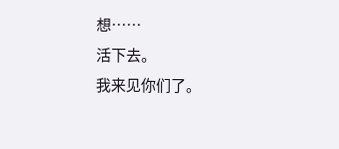想……
活下去。
我来见你们了。